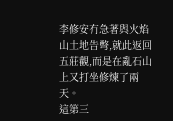李修安冇急著與火焰山土地告彆,就此返回五莊觀,而是在亂石山上又打坐修煉了兩天。
這第三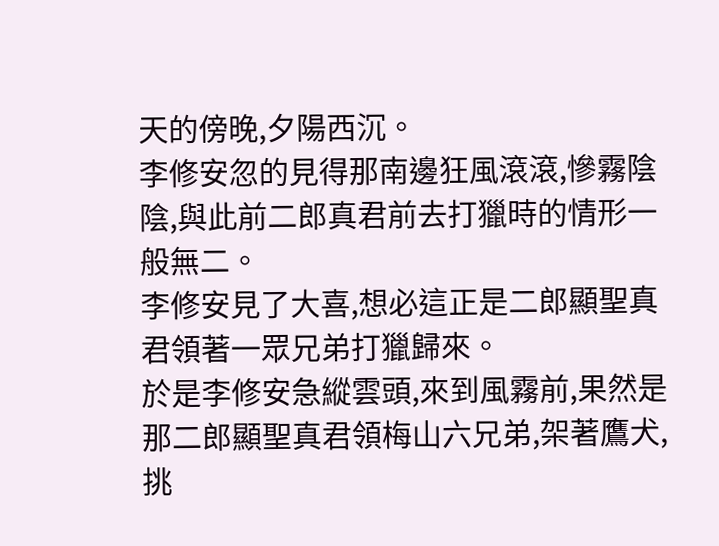天的傍晚,夕陽西沉。
李修安忽的見得那南邊狂風滾滾,慘霧陰陰,與此前二郎真君前去打獵時的情形一般無二。
李修安見了大喜,想必這正是二郎顯聖真君領著一眾兄弟打獵歸來。
於是李修安急縱雲頭,來到風霧前,果然是那二郎顯聖真君領梅山六兄弟,架著鷹犬,挑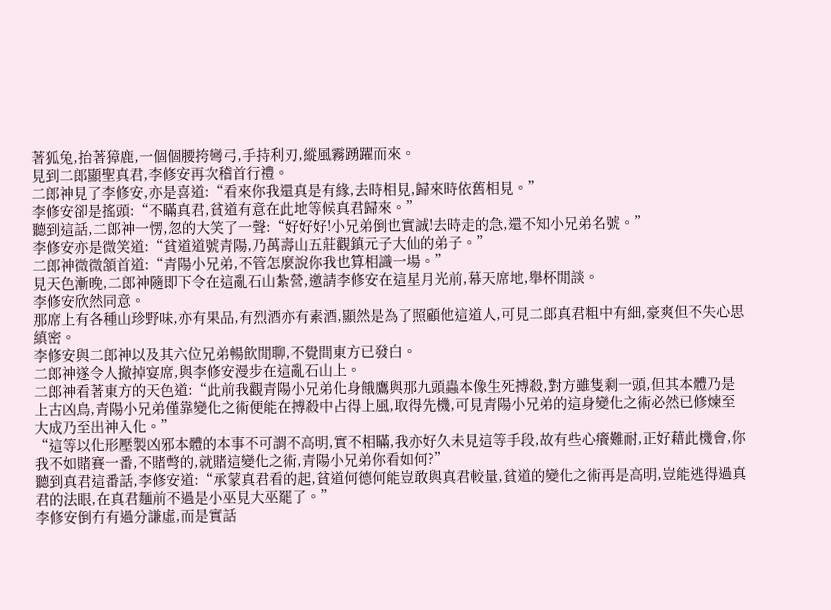著狐兔,抬著獐鹿,一個個腰挎彎弓,手持利刃,縱風霧踴躍而來。
見到二郎顯聖真君,李修安再次稽首行禮。
二郎神見了李修安,亦是喜道:“看來你我還真是有緣,去時相見,歸來時依舊相見。”
李修安卻是搖頭:“不瞞真君,貧道有意在此地等候真君歸來。”
聽到這話,二郎神一愣,忽的大笑了一聲:“好好好!小兄弟倒也實誠!去時走的急,還不知小兄弟名號。”
李修安亦是微笑道:“貧道道號青陽,乃萬壽山五莊觀鎮元子大仙的弟子。”
二郎神微微頷首道:“青陽小兄弟,不管怎麼說你我也算相識一場。”
見天色漸晚,二郎神隨即下令在這亂石山紮營,邀請李修安在這星月光前,幕天席地,舉杯閒談。
李修安欣然同意。
那席上有各種山珍野味,亦有果品,有烈酒亦有素酒,顯然是為了照顧他這道人,可見二郎真君粗中有細,豪爽但不失心思縝密。
李修安與二郎神以及其六位兄弟暢飲閒聊,不覺間東方已發白。
二郎神遂令人撤掉宴席,與李修安漫步在這亂石山上。
二郎神看著東方的天色道:“此前我觀青陽小兄弟化身餓鷹與那九頭蟲本像生死搏殺,對方雖隻剩一頭,但其本體乃是上古凶鳥,青陽小兄弟僅靠變化之術便能在搏殺中占得上風,取得先機,可見青陽小兄弟的這身變化之術必然已修煉至大成乃至出神入化。”
“這等以化形壓製凶邪本體的本事不可謂不高明,實不相瞞,我亦好久未見這等手段,故有些心癢難耐,正好藉此機會,你我不如賭賽一番,不賭彆的,就賭這變化之術,青陽小兄弟你看如何?”
聽到真君這番話,李修安道:“承蒙真君看的起,貧道何德何能豈敢與真君較量,貧道的變化之術再是高明,豈能逃得過真君的法眼,在真君麵前不過是小巫見大巫罷了。”
李修安倒冇有過分謙虛,而是實話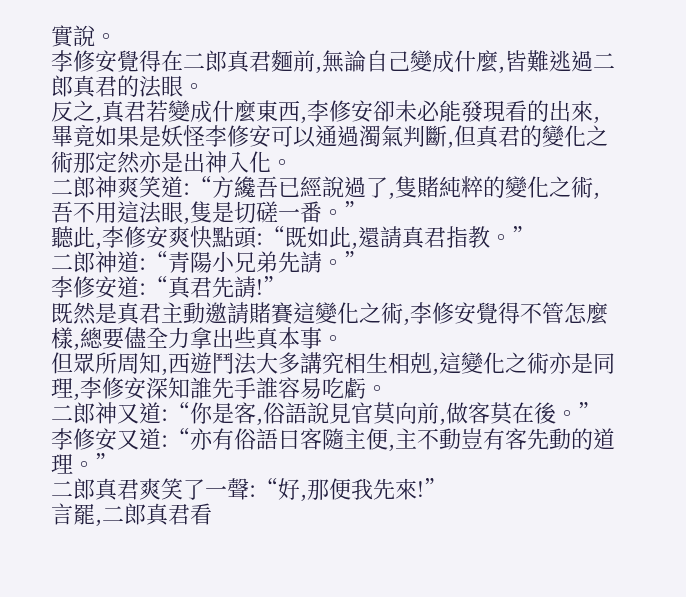實說。
李修安覺得在二郎真君麵前,無論自己變成什麼,皆難逃過二郎真君的法眼。
反之,真君若變成什麼東西,李修安卻未必能發現看的出來,畢竟如果是妖怪李修安可以通過濁氣判斷,但真君的變化之術那定然亦是出神入化。
二郎神爽笑道:“方纔吾已經說過了,隻賭純粹的變化之術,吾不用這法眼,隻是切磋一番。”
聽此,李修安爽快點頭:“既如此,還請真君指教。”
二郎神道:“青陽小兄弟先請。”
李修安道:“真君先請!”
既然是真君主動邀請賭賽這變化之術,李修安覺得不管怎麼樣,總要儘全力拿出些真本事。
但眾所周知,西遊鬥法大多講究相生相剋,這變化之術亦是同理,李修安深知誰先手誰容易吃虧。
二郎神又道:“你是客,俗語說見官莫向前,做客莫在後。”
李修安又道:“亦有俗語曰客隨主便,主不動豈有客先動的道理。”
二郎真君爽笑了一聲:“好,那便我先來!”
言罷,二郎真君看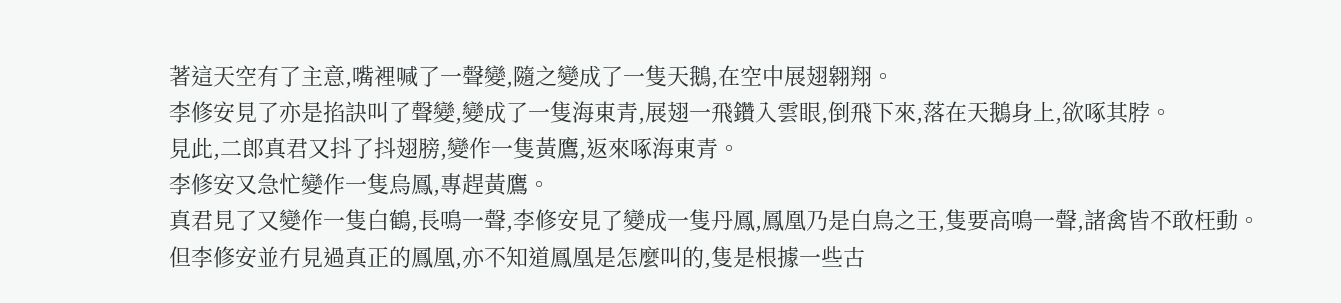著這天空有了主意,嘴裡喊了一聲變,隨之變成了一隻天鵝,在空中展翅翱翔。
李修安見了亦是掐訣叫了聲變,變成了一隻海東青,展翅一飛鑽入雲眼,倒飛下來,落在天鵝身上,欲啄其脖。
見此,二郎真君又抖了抖翅膀,變作一隻黃鷹,返來啄海東青。
李修安又急忙變作一隻烏鳳,專趕黃鷹。
真君見了又變作一隻白鶴,長鳴一聲,李修安見了變成一隻丹鳳,鳳凰乃是白鳥之王,隻要高鳴一聲,諸禽皆不敢枉動。
但李修安並冇見過真正的鳳凰,亦不知道鳳凰是怎麼叫的,隻是根據一些古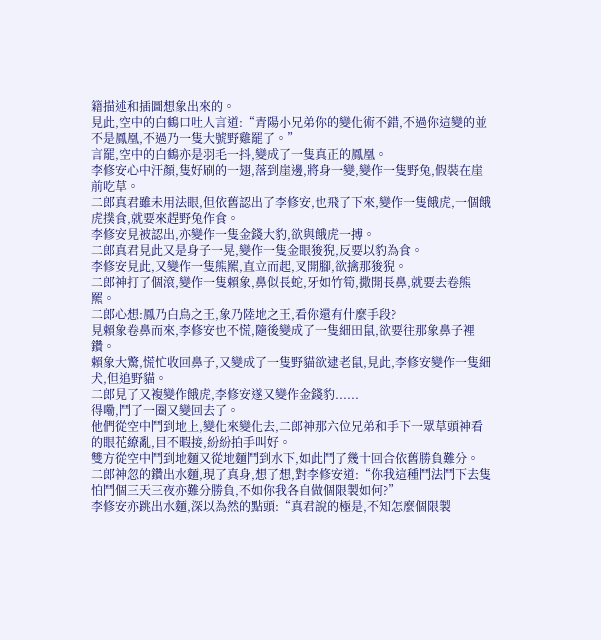籍描述和插圖想象出來的。
見此,空中的白鶴口吐人言道:“青陽小兄弟你的變化術不錯,不過你這變的並不是鳳凰,不過乃一隻大號野雞罷了。”
言罷,空中的白鶴亦是羽毛一抖,變成了一隻真正的鳳凰。
李修安心中汗顏,隻好刷的一翅,落到崖邊,將身一變,變作一隻野兔,假裝在崖前吃草。
二郎真君雖未用法眼,但依舊認出了李修安,也飛了下來,變作一隻餓虎,一個餓虎撲食,就要來趕野兔作食。
李修安見被認出,亦變作一隻金錢大豹,欲與餓虎一搏。
二郎真君見此又是身子一晃,變作一隻金眼狻猊,反要以豹為食。
李修安見此,又變作一隻熊羆,直立而起,叉開腳,欲擒那狻猊。
二郎神打了個滾,變作一隻賴象,鼻似長蛇,牙如竹筍,撒開長鼻,就要去卷熊羆。
二郎心想:鳳乃白鳥之王,象乃陸地之王,看你還有什麼手段?
見賴象卷鼻而來,李修安也不慌,隨後變成了一隻細田鼠,欲要往那象鼻子裡鑽。
賴象大驚,慌忙收回鼻子,又變成了一隻野貓欲逮老鼠,見此,李修安變作一隻細犬,但追野貓。
二郎見了又複變作餓虎,李修安遂又變作金錢豹......
得嘞,鬥了一圈又變回去了。
他們從空中鬥到地上,變化來變化去,二郎神那六位兄弟和手下一眾草頭神看的眼花繚亂,目不暇接,紛紛拍手叫好。
雙方從空中鬥到地麵又從地麵鬥到水下,如此鬥了幾十回合依舊勝負難分。
二郎神忽的鑽出水麵,現了真身,想了想,對李修安道:“你我這種鬥法鬥下去隻怕鬥個三天三夜亦難分勝負,不如你我各自做個限製如何?”
李修安亦跳出水麵,深以為然的點頭:“真君說的極是,不知怎麼個限製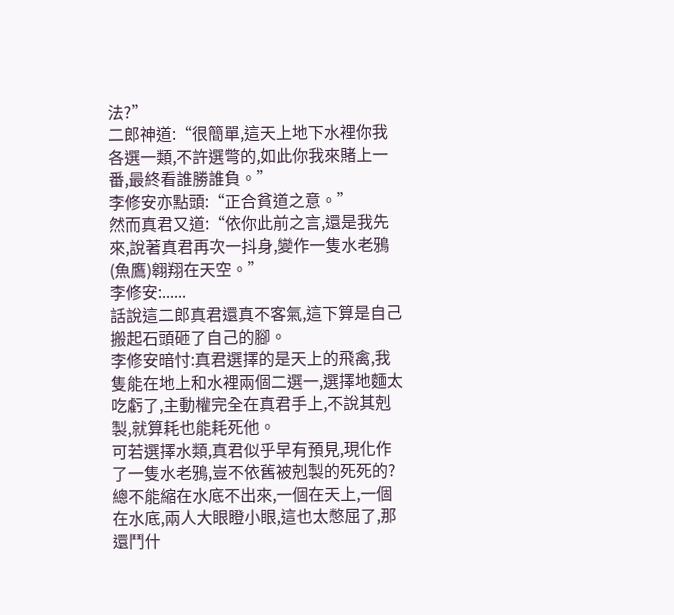法?”
二郎神道:“很簡單,這天上地下水裡你我各選一類,不許選彆的,如此你我來賭上一番,最終看誰勝誰負。”
李修安亦點頭:“正合貧道之意。”
然而真君又道:“依你此前之言,還是我先來,說著真君再次一抖身,變作一隻水老鴉(魚鷹)翱翔在天空。”
李修安:......
話說這二郎真君還真不客氣,這下算是自己搬起石頭砸了自己的腳。
李修安暗忖:真君選擇的是天上的飛禽,我隻能在地上和水裡兩個二選一,選擇地麵太吃虧了,主動權完全在真君手上,不說其剋製,就算耗也能耗死他。
可若選擇水類,真君似乎早有預見,現化作了一隻水老鴉,豈不依舊被剋製的死死的?
總不能縮在水底不出來,一個在天上,一個在水底,兩人大眼瞪小眼,這也太憋屈了,那還鬥什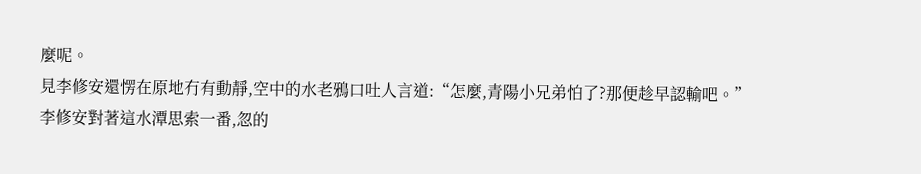麼呢。
見李修安還愣在原地冇有動靜,空中的水老鴉口吐人言道:“怎麼,青陽小兄弟怕了?那便趁早認輸吧。”
李修安對著這水潭思索一番,忽的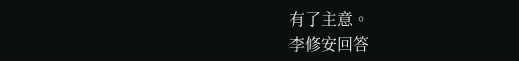有了主意。
李修安回答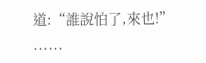道:“誰說怕了,來也!”
......